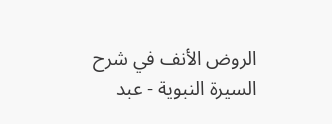الروض الأنف في شرح السيرة النبوية - عبد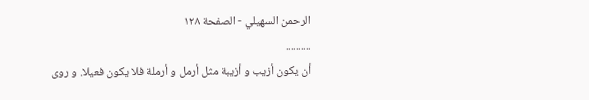الرحمن السهيلي - الصفحة ١٢٨
..........
أن يكون أزيب و أزيبة مثل أرمل و أرملة فلا يكون فعيلا. و روى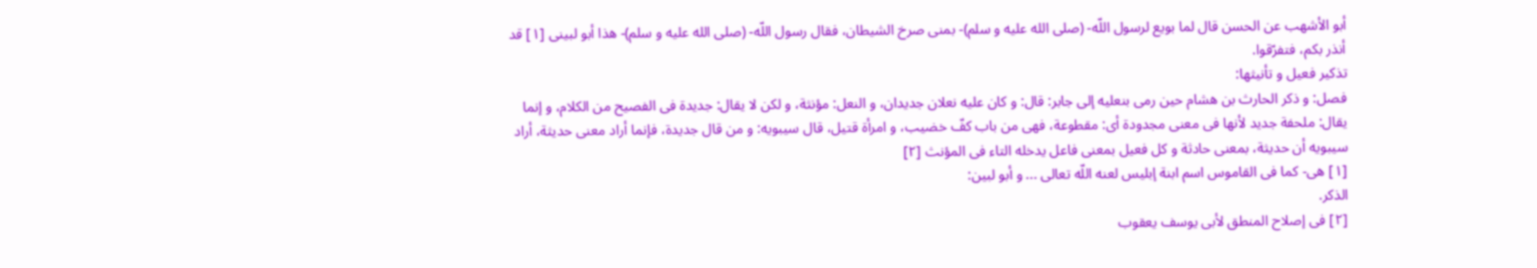أبو الأشهب عن الحسن قال لما بويع لرسول اللّه- (صلى الله عليه و سلم)- بمنى صرخ الشيطان، فقال رسول اللّه- (صلى الله عليه و سلم)- هذا أبو لبينى [١] قد أنذر بكم، فتفرّقوا.
تذكير فعيل و تأنيثها:
فصل: و ذكر الحارث بن هشام حين رمى بنعليه إلى جابر: قال: و كان عليه نعلان جديدان، و النعل: مؤنثة، و لكن لا يقال: جديدة فى الفصيح من الكلام، و إنما يقال: ملحفة جديد لأنها فى معنى مجدودة أى: مقطوعة، فهى من باب كفّ خضيب، و امرأة قتيل، قال سيبويه: و من قال جديدة، فإنما أراد معنى حديثة، أراد سيبويه أن حديثة، بمعنى حادثة و كل فعيل بمعنى فاعل يدخله التاء فى المؤنث [٢]
[١] هى- كما فى القاموس اسم ابنة إبليس لعنه اللّه تعالى ... و أبو لبين:
الذكر.
[٢] فى إصلاح المنطق لأبى يوسف يعقوب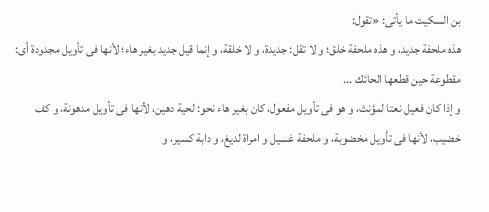بن السكيت ما يأتى: «تقول:
هذه ملحفة جديد، و هذه ملحفة خلق؛ و لا تقل: جديدة، و لا خلقة، و إنما قيل جديد بغير هاء؛ لأنها فى تأويل مجدودة أى: مقطوعة حين قطعها الحائك ...
و إذا كان فعيل نعتا لمؤنث، و هو فى تأويل مفعول، كان بغير هاء نحو: لحية دهين، لأنها فى تأويل مدهونة، و كف خضيب، لأنها فى تأويل مخضوبة، و ملحفة غسيل و امراة لديغ، و دابة كسير، و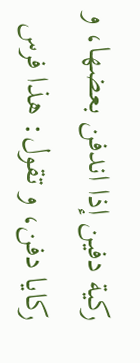ركية دفين إذا اندفن بعضها، و ركايا دفن، و تقول: هذا فرس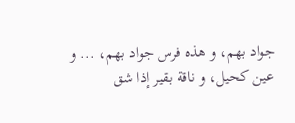جواد بهم، و هذه فرس جواد بهم، ... و عين كحيل، و ناقة بقير إذا شق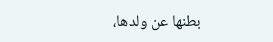بطنها عن ولدها،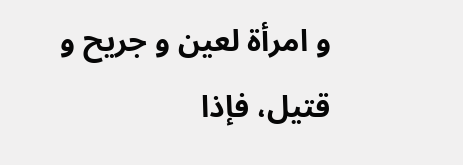و امرأة لعين و جريح و قتيل، فإذا